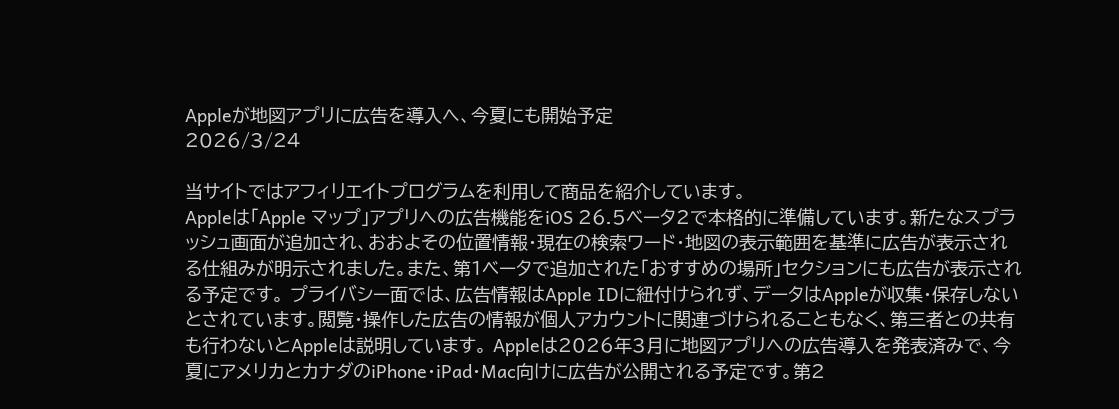Appleが地図アプリに広告を導入へ、今夏にも開始予定
2026/3/24

当サイトではアフィリエイトプログラムを利用して商品を紹介しています。
Appleは「Apple マップ」アプリへの広告機能をiOS 26.5ベータ2で本格的に準備しています。新たなスプラッシュ画面が追加され、おおよその位置情報・現在の検索ワード・地図の表示範囲を基準に広告が表示される仕組みが明示されました。また、第1ベータで追加された「おすすめの場所」セクションにも広告が表示される予定です。 プライバシー面では、広告情報はApple IDに紐付けられず、データはAppleが収集・保存しないとされています。閲覧・操作した広告の情報が個人アカウントに関連づけられることもなく、第三者との共有も行わないとAppleは説明しています。 Appleは2026年3月に地図アプリへの広告導入を発表済みで、今夏にアメリカとカナダのiPhone・iPad・Mac向けに広告が公開される予定です。第2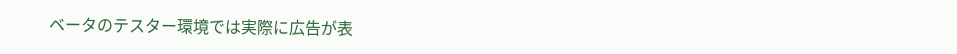ベータのテスター環境では実際に広告が表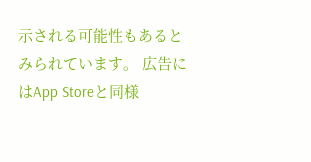示される可能性もあるとみられています。 広告にはApp Storeと同様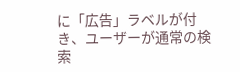に「広告」ラベルが付き、ユーザーが通常の検索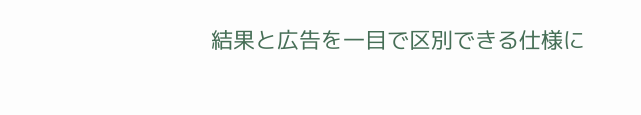結果と広告を一目で区別できる仕様に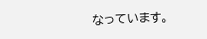なっています。